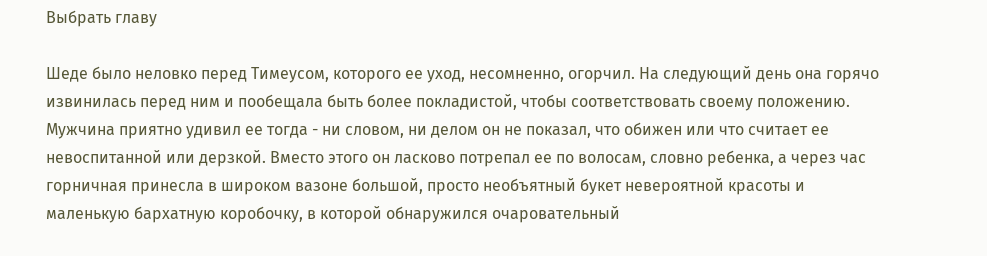Выбрать главу

Шеде было неловко перед Тимеусом, которого ее уход, несомненно, огорчил. На следующий день она горячо извинилась перед ним и пообещала быть более покладистой, чтобы соответствовать своему положению. Мужчина приятно удивил ее тогда - ни словом, ни делом он не показал, что обижен или что считает ее невоспитанной или дерзкой. Вместо этого он ласково потрепал ее по волосам, словно ребенка, а через час горничная принесла в широком вазоне большой, просто необъятный букет невероятной красоты и маленькую бархатную коробочку, в которой обнаружился очаровательный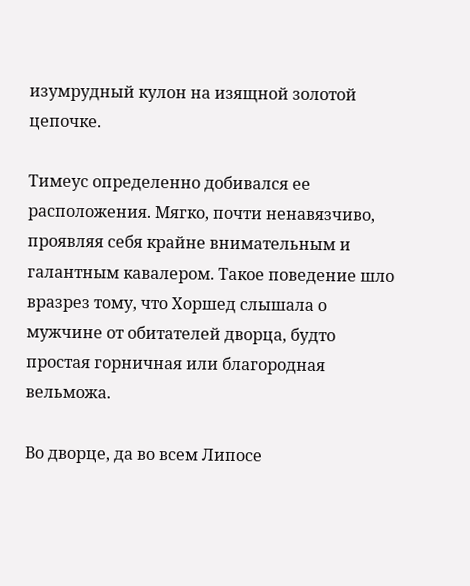изумрудный кулон на изящной золотой цепочке.

Тимеус определенно добивался ее расположения. Мягко, почти ненавязчиво, проявляя себя крайне внимательным и галантным кавалером. Такое поведение шло вразрез тому, что Хоршед слышала о мужчине от обитателей дворца, будто простая горничная или благородная вельможа.

Во дворце, да во всем Липосе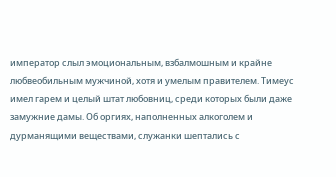император слыл эмоциональным, взбалмошным и крайне любвеобильным мужчиной, хотя и умелым правителем. Тимеус имел гарем и целый штат любовниц, среди которых были даже замужние дамы. Об оргиях, наполненных алкоголем и дурманящими веществами, служанки шептались с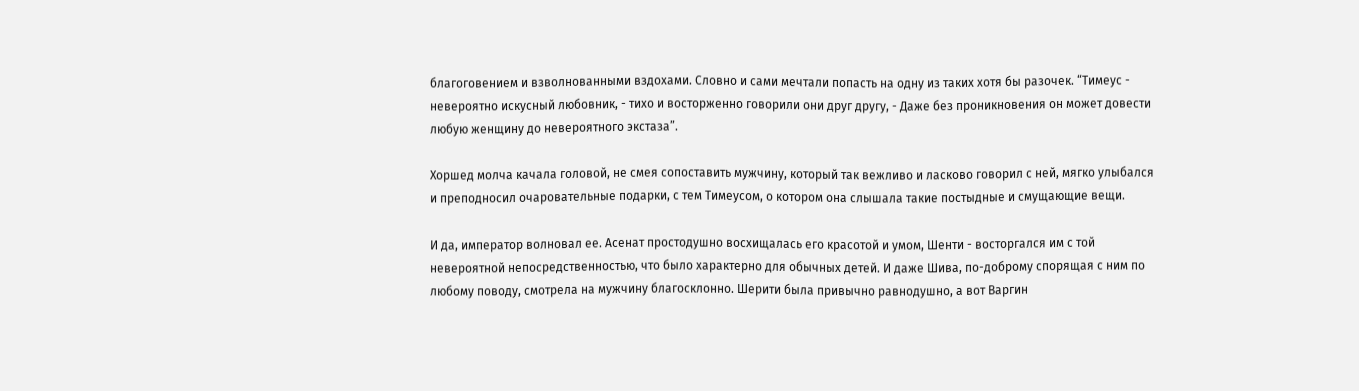благоговением и взволнованными вздохами. Словно и сами мечтали попасть на одну из таких хотя бы разочек. “Тимеус - невероятно искусный любовник, - тихо и восторженно говорили они друг другу, - Даже без проникновения он может довести любую женщину до невероятного экстаза”.

Хоршед молча качала головой, не смея сопоставить мужчину, который так вежливо и ласково говорил с ней, мягко улыбался и преподносил очаровательные подарки, с тем Тимеусом, о котором она слышала такие постыдные и смущающие вещи.

И да, император волновал ее. Асенат простодушно восхищалась его красотой и умом, Шенти - восторгался им с той невероятной непосредственностью, что было характерно для обычных детей. И даже Шива, по-доброму спорящая с ним по любому поводу, смотрела на мужчину благосклонно. Шерити была привычно равнодушно, а вот Варгин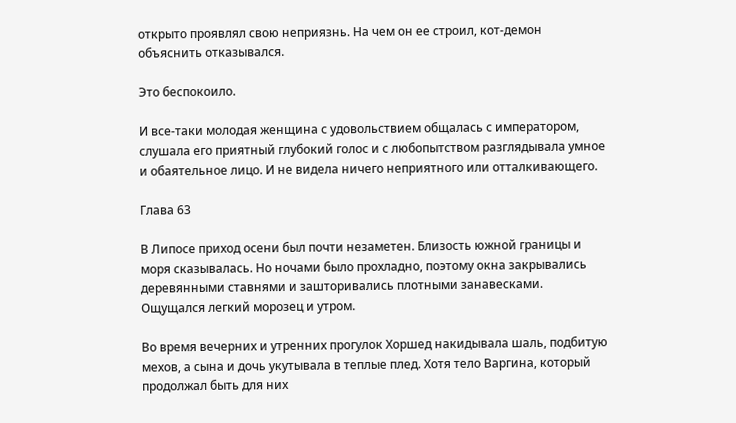открыто проявлял свою неприязнь. На чем он ее строил, кот-демон объяснить отказывался.

Это беспокоило.

И все-таки молодая женщина с удовольствием общалась с императором, слушала его приятный глубокий голос и с любопытством разглядывала умное и обаятельное лицо. И не видела ничего неприятного или отталкивающего.

Глава 63

В Липосе приход осени был почти незаметен. Близость южной границы и моря сказывалась. Но ночами было прохладно, поэтому окна закрывались деревянными ставнями и зашторивались плотными занавесками. Ощущался легкий морозец и утром.

Во время вечерних и утренних прогулок Хоршед накидывала шаль, подбитую мехов, а сына и дочь укутывала в теплые плед. Хотя тело Варгина, который продолжал быть для них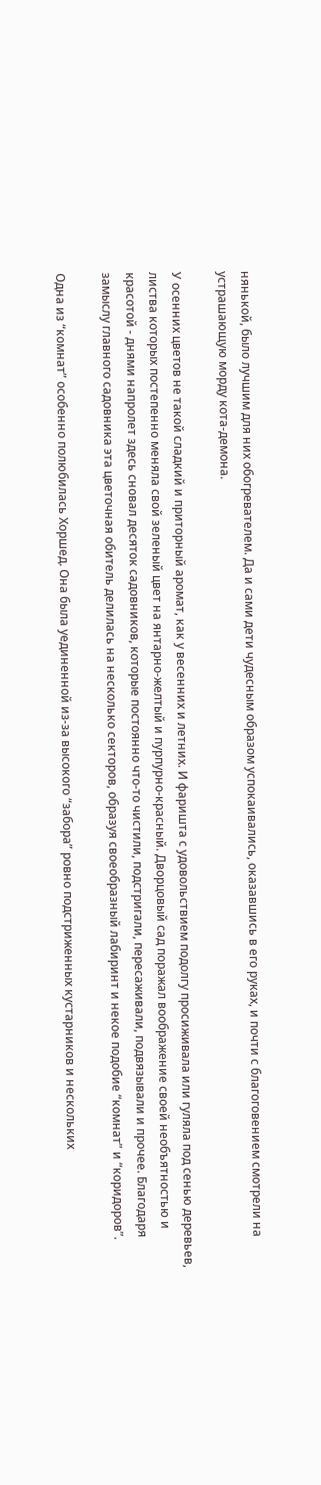нянькой, было лучшим для них обогревателем. Да и сами дети чудесным образом успокаивались, оказавшись в его руках, и почти с благоговением смотрели на устрашающую морду кота-демона.

У осенних цветов не такой сладкий и приторный аромат, как у весенних и летних. И фаришта с удовольствием подолгу просиживала или гуляла под сенью деревьев, листва которых постепенно меняла свой зеленый цвет на янтарно-желтый и пурпурно-красный. Дворцовый сад поражал воображение своей необъятностью и красотой - днями напролет здесь сновал десяток садовников, которые постоянно что-то чистили, подстригали, пересаживали, подвязывали и прочее. Благодаря замыслу главного садовника эта цветочная обитель делилась на несколько секторов, образуя своеобразный лабиринт и некое подобие “комнат” и “коридоров”.

Одна из “комнат” особенно полюбилась Хоршед. Она была уединенной из-за высокого “забора” ровно подстриженных кустарников и нескольких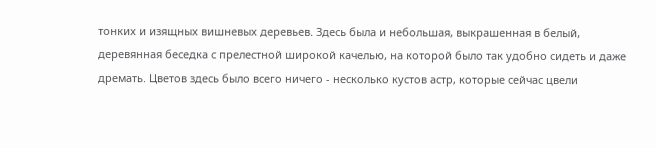тонких и изящных вишневых деревьев. Здесь была и небольшая, выкрашенная в белый, деревянная беседка с прелестной широкой качелью, на которой было так удобно сидеть и даже дремать. Цветов здесь было всего ничего - несколько кустов астр, которые сейчас цвели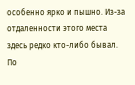особенно ярко и пышно. Из-за отдаленности этого места здесь редко кто-либо бывал. По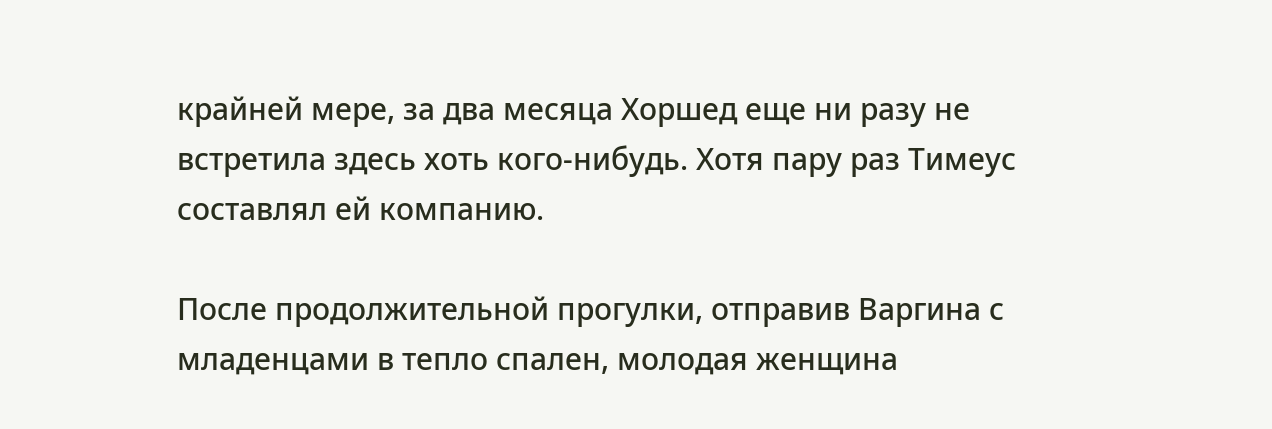крайней мере, за два месяца Хоршед еще ни разу не встретила здесь хоть кого-нибудь. Хотя пару раз Тимеус составлял ей компанию.

После продолжительной прогулки, отправив Варгина с младенцами в тепло спален, молодая женщина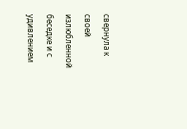свернула к своей излюбленной беседке и с удивлением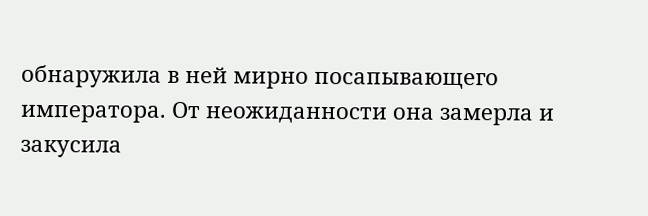обнаружила в ней мирно посапывающего императора. От неожиданности она замерла и закусила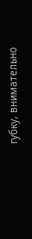губку, внимательно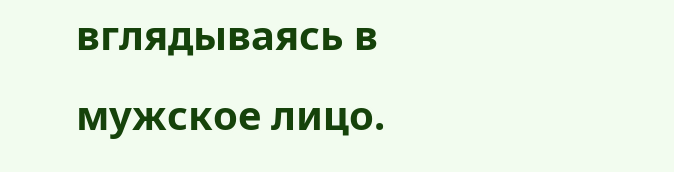вглядываясь в мужское лицо.